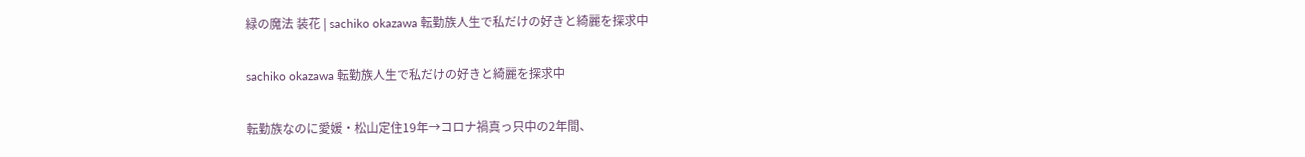緑の魔法 装花 | sachiko okazawa 転勤族人生で私だけの好きと綺麗を探求中

sachiko okazawa 転勤族人生で私だけの好きと綺麗を探求中

転勤族なのに愛媛・松山定住19年→コロナ禍真っ只中の2年間、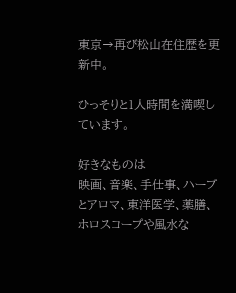東京→再び松山在住歴を更新中。

ひっそりと1人時間を満喫しています。

好きなものは
映画、音楽、手仕事、ハーブとアロマ、東洋医学、薬膳、
ホロスコープや風水な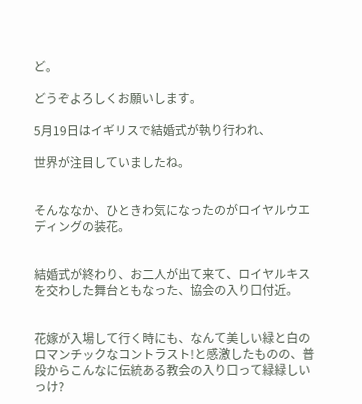ど。

どうぞよろしくお願いします。

5月19日はイギリスで結婚式が執り行われ、

世界が注目していましたね。


そんななか、ひときわ気になったのがロイヤルウエディングの装花。


結婚式が終わり、お二人が出て来て、ロイヤルキスを交わした舞台ともなった、協会の入り口付近。


花嫁が入場して行く時にも、なんて美しい緑と白のロマンチックなコントラスト!と感激したものの、普段からこんなに伝統ある教会の入り口って緑緑しいっけ?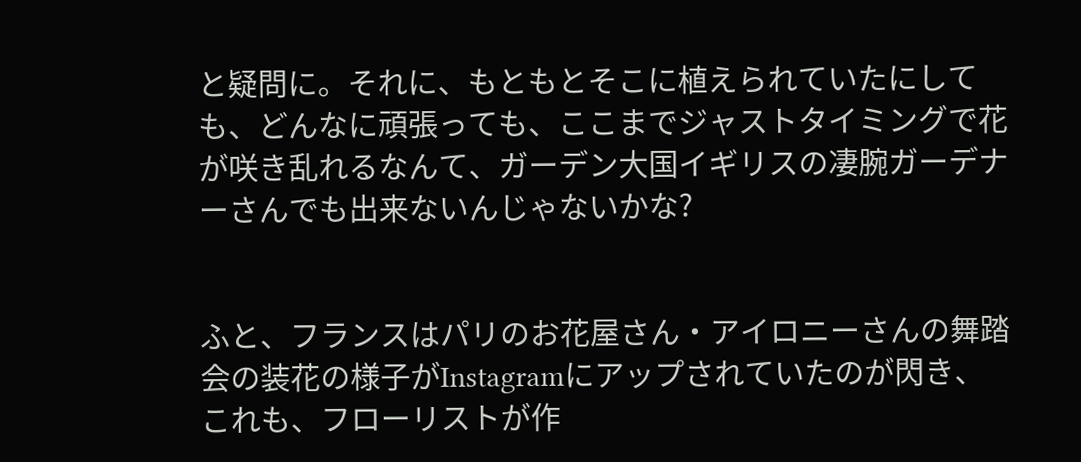と疑問に。それに、もともとそこに植えられていたにしても、どんなに頑張っても、ここまでジャストタイミングで花が咲き乱れるなんて、ガーデン大国イギリスの凄腕ガーデナーさんでも出来ないんじゃないかな?


ふと、フランスはパリのお花屋さん・アイロニーさんの舞踏会の装花の様子がInstagramにアップされていたのが閃き、これも、フローリストが作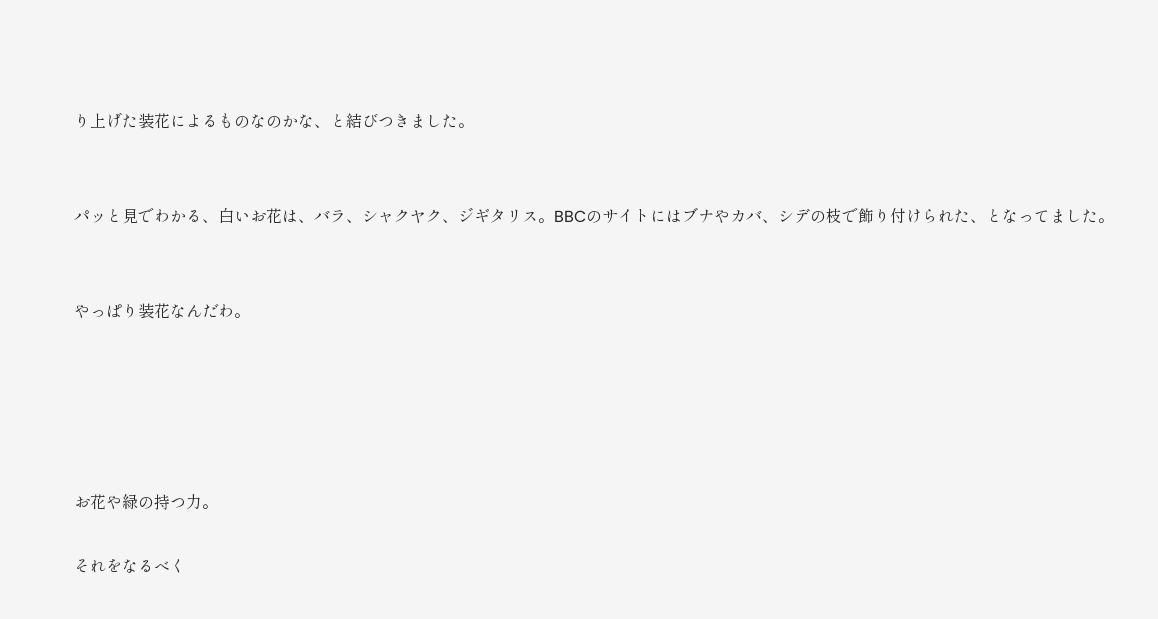り上げた装花によるものなのかな、と結びつきました。


パッと見でわかる、白いお花は、バラ、シャクヤク、ジギタリス。BBCのサイトにはブナやカバ、シデの枝で飾り付けられた、となってました。


やっぱり装花なんだわ。





お花や緑の持つ力。

それをなるべく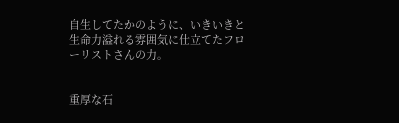自生してたかのように、いきいきと生命力溢れる雰囲気に仕立てたフローリストさんの力。


重厚な石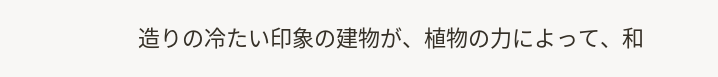造りの冷たい印象の建物が、植物の力によって、和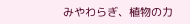みやわらぎ、植物の力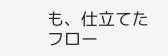も、仕立てたフロー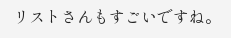リストさんもすごいですね。